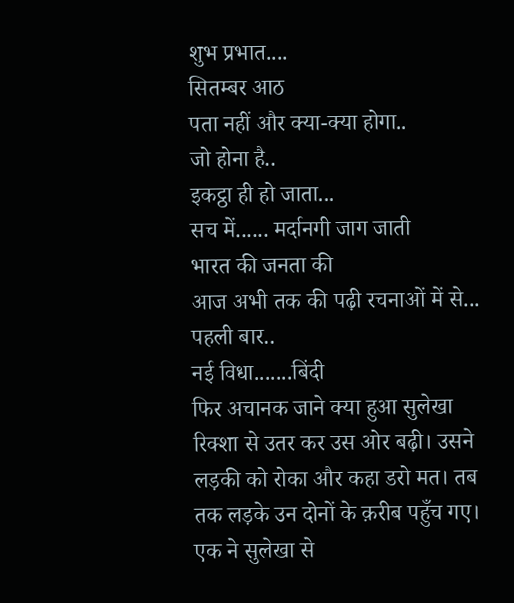शुभ प्रभात....
सितम्बर आठ
पता नहीं और क्या-क्या होगा..
जो होना है..
इकट्ठा ही हो जाता...
सच में...... मर्दानगी जाग जाती
भारत की जनता की
आज अभी तक की पढ़ी रचनाओं में से...
पहली बार..
नई विधा.......बिंदी
फिर अचानक जाने क्या हुआ सुलेखा रिक्शा से उतर कर उस ओर बढ़ी। उसने लड़की को रोका और कहा डरो मत। तब तक लड़के उन दोनों के क़रीब पहुँच गए। एक ने सुलेखा से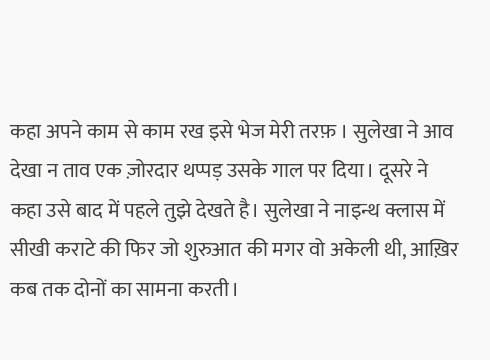कहा अपने काम से काम रख इसे भेज मेरी तरफ़ । सुलेखा ने आव देखा न ताव एक ज़ोरदार थप्पड़ उसके गाल पर दिया। दूसरे ने कहा उसे बाद में पहले तुझे देखते है। सुलेखा ने नाइन्थ क्लास में सीखी कराटे की फिर जो शुरुआत की मगर वो अकेली थी, आख़िर कब तक दोनों का सामना करती।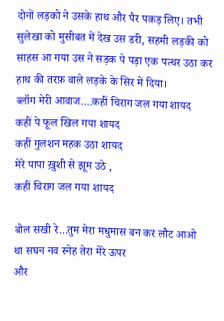दोनों लड़को ने उसके हाथ और पैर पकड़ लिए। तभी सुलेखा को मुसीबत में देख उस डरी, सहमी लड़की को साहस आ गया उस ने सड़क पे पड़ा एक पत्थर उठा कर
हाथ की तरफ़ वाले लड़के के सिर में दिया।
ब्लॉग मेरी आवाज....कहीं चिराग जल गया शायद
कहीं पे फूल खिल गया शायद
कहीं गुलशन महक उठा शायद
मेरे पापा ख़ुशी से झूम उठे ,
कहीं चिराग जल गया शायद

बोल सखी रे...तुम मेरा मधुमास बन कर लौट आओ
था सघन नव स्नेह तेरा मेरे ऊपर
और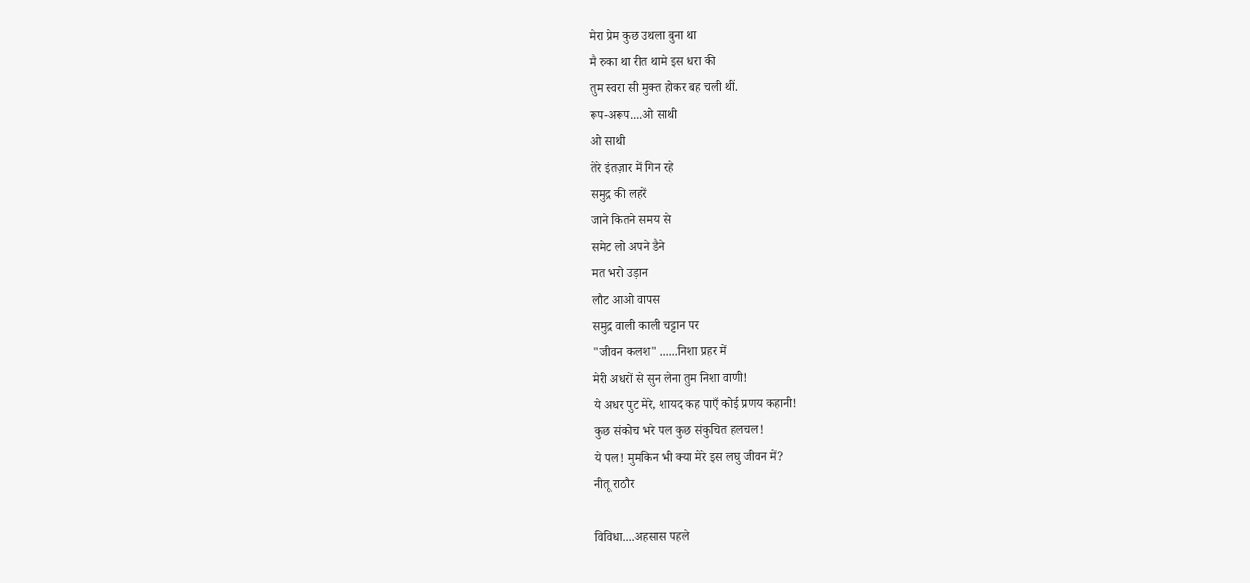मेरा प्रेम कुछ उथला बुना था
मै रुका था रीत थामे इस धरा की
तुम स्वरा सी मुक्त होकर बह चली थीं.
रूप-अरूप....ओ साथी
ओ साथी
तेरे इंतज़ार में गिन रहे
समुद्र की लहरें
जाने कितने समय से
समेट लो अपने डैने
मत भरो उड़ान
लौट आओ वापस
समुद्र वाली काली चट्टान पर
"जीवन कलश" ......निशा प्रहर में
मेरी अधरों से सुन लेना तुम निशा वाणी!
ये अधर पुट मेरे, शायद कह पाएँ कोई प्रणय कहानी!
कुछ संकोच भरे पल कुछ संकुचित हलचल!
ये पल! मुमकिन भी क्या मेरे इस लघु जीवन में?
नीतू राठौर

विविधा....अहसास पहले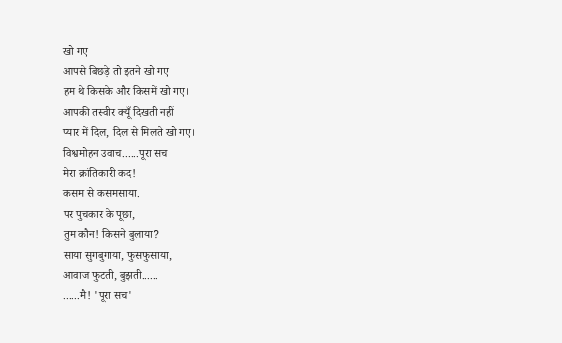खो गए
आपसे बिछड़े तो इतने खो गए
हम थे किसके और किसमें खो गए।
आपकी तस्वीर क्यूँ दिखती नहीं
प्यार में दिल, दिल से मिलते खो गए।
विश्वमोहन उवाच......पूरा सच
मेरा क्रांतिकारी कद!
कसम से कसमसाया.
पर पुचकार के पूछा,
तुम कौन! किसने बुलाया?
साया सुगबुगाया, फुसफुसाया,
आवाज फुटती, बुझती......
......मै! 'पूरा सच'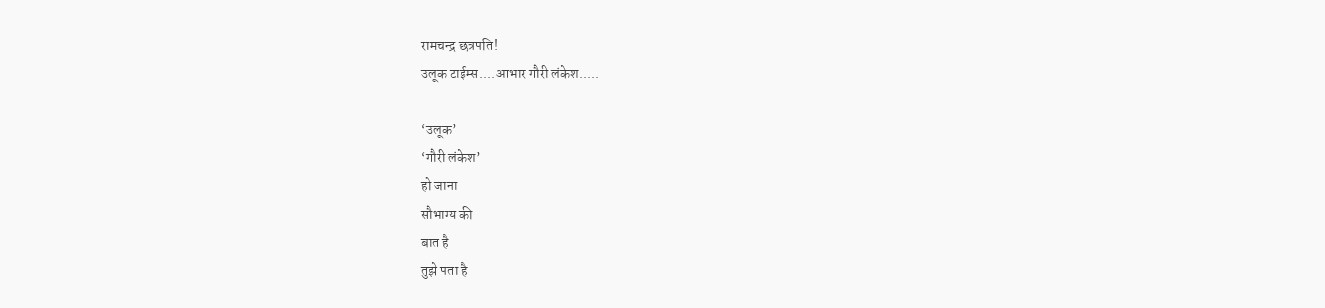रामचन्द्र छत्रपति!
उलूक टाईम्स....आभार गौरी लंकेश.....

‘उलूक’
‘गौरी लंकेश’
हो जाना
सौभाग्य की
बात है
तुझे पता है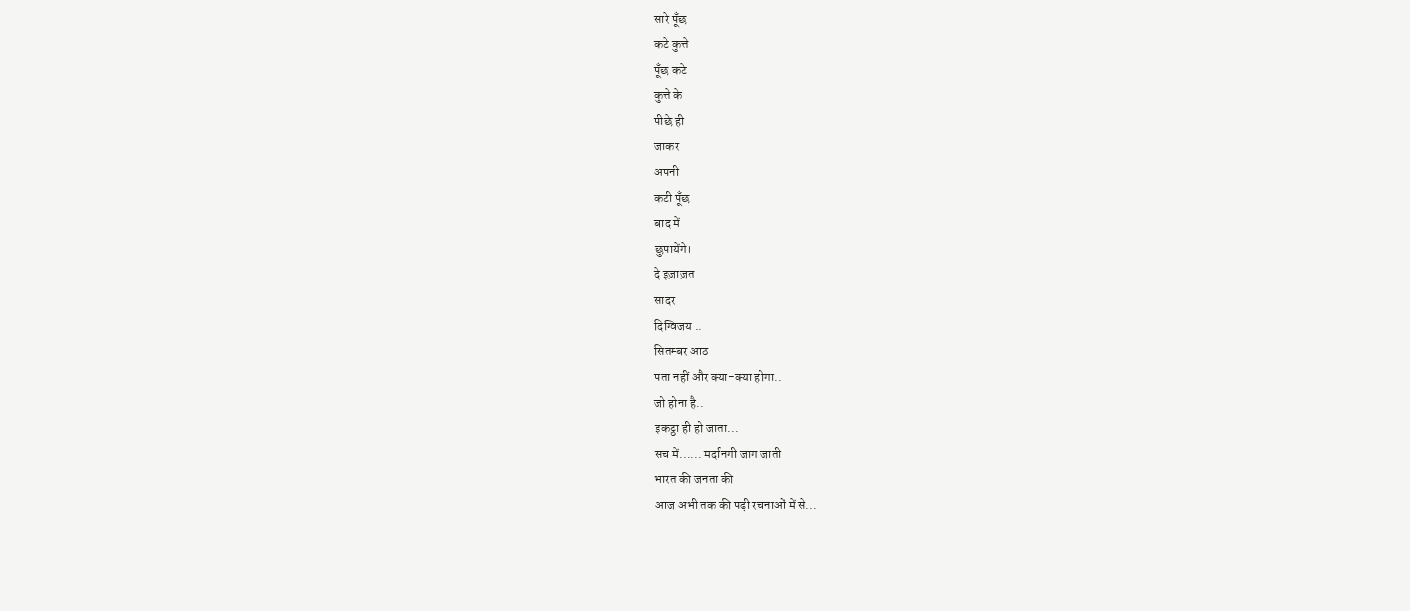सारे पूँछ
कटे कुत्ते
पूँछ कटे
कुत्ते के
पीछे ही
जाकर
अपनी
कटी पूँछ
बाद में
छुपायेंगे।
दे इज़ाज़त
सादर
दिग्विजय ..
सितम्बर आठ
पता नहीं और क्या-क्या होगा..
जो होना है..
इकट्ठा ही हो जाता...
सच में...... मर्दानगी जाग जाती
भारत की जनता की
आज अभी तक की पढ़ी रचनाओं में से...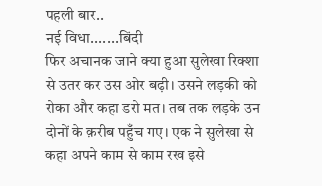पहली बार..
नई विधा.......बिंदी
फिर अचानक जाने क्या हुआ सुलेखा रिक्शा से उतर कर उस ओर बढ़ी। उसने लड़की को रोका और कहा डरो मत। तब तक लड़के उन दोनों के क़रीब पहुँच गए। एक ने सुलेखा से कहा अपने काम से काम रख इसे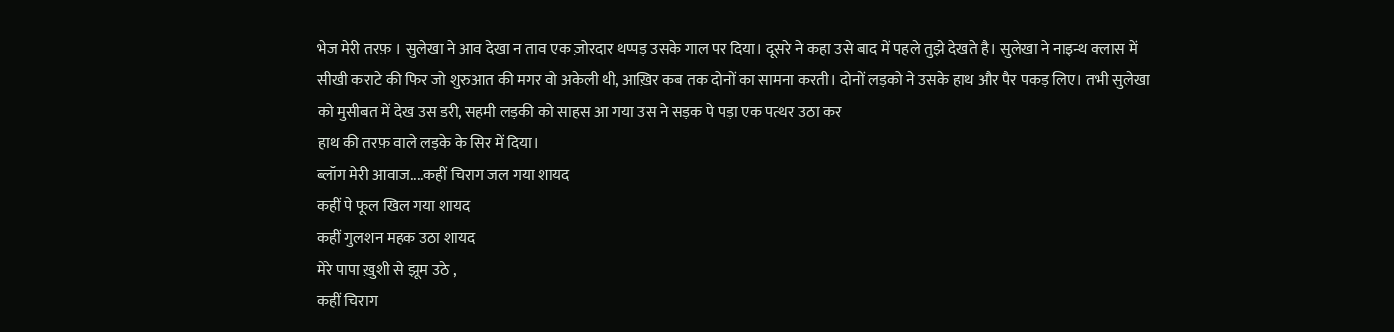भेज मेरी तरफ़ । सुलेखा ने आव देखा न ताव एक ज़ोरदार थप्पड़ उसके गाल पर दिया। दूसरे ने कहा उसे बाद में पहले तुझे देखते है। सुलेखा ने नाइन्थ क्लास में सीखी कराटे की फिर जो शुरुआत की मगर वो अकेली थी, आख़िर कब तक दोनों का सामना करती। दोनों लड़को ने उसके हाथ और पैर पकड़ लिए। तभी सुलेखा को मुसीबत में देख उस डरी, सहमी लड़की को साहस आ गया उस ने सड़क पे पड़ा एक पत्थर उठा कर
हाथ की तरफ़ वाले लड़के के सिर में दिया।
ब्लॉग मेरी आवाज....कहीं चिराग जल गया शायद
कहीं पे फूल खिल गया शायद
कहीं गुलशन महक उठा शायद
मेरे पापा ख़ुशी से झूम उठे ,
कहीं चिराग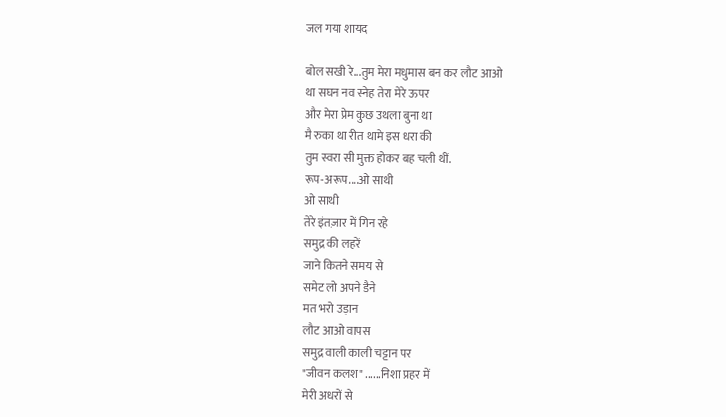जल गया शायद

बोल सखी रे...तुम मेरा मधुमास बन कर लौट आओ
था सघन नव स्नेह तेरा मेरे ऊपर
और मेरा प्रेम कुछ उथला बुना था
मै रुका था रीत थामे इस धरा की
तुम स्वरा सी मुक्त होकर बह चली थीं.
रूप-अरूप....ओ साथी
ओ साथी
तेरे इंतज़ार में गिन रहे
समुद्र की लहरें
जाने कितने समय से
समेट लो अपने डैने
मत भरो उड़ान
लौट आओ वापस
समुद्र वाली काली चट्टान पर
"जीवन कलश" ......निशा प्रहर में
मेरी अधरों से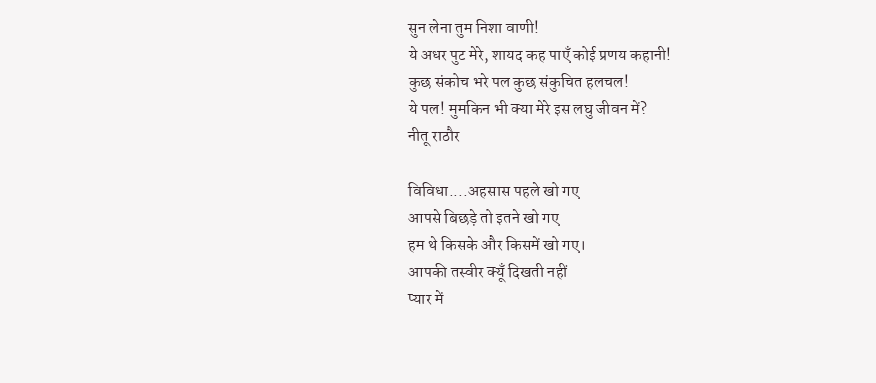सुन लेना तुम निशा वाणी!
ये अधर पुट मेरे, शायद कह पाएँ कोई प्रणय कहानी!
कुछ संकोच भरे पल कुछ संकुचित हलचल!
ये पल! मुमकिन भी क्या मेरे इस लघु जीवन में?
नीतू राठौर

विविधा....अहसास पहले खो गए
आपसे बिछड़े तो इतने खो गए
हम थे किसके और किसमें खो गए।
आपकी तस्वीर क्यूँ दिखती नहीं
प्यार में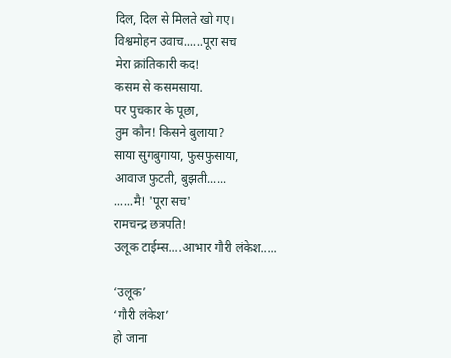दिल, दिल से मिलते खो गए।
विश्वमोहन उवाच......पूरा सच
मेरा क्रांतिकारी कद!
कसम से कसमसाया.
पर पुचकार के पूछा,
तुम कौन! किसने बुलाया?
साया सुगबुगाया, फुसफुसाया,
आवाज फुटती, बुझती......
......मै! 'पूरा सच'
रामचन्द्र छत्रपति!
उलूक टाईम्स....आभार गौरी लंकेश.....

‘उलूक’
‘गौरी लंकेश’
हो जाना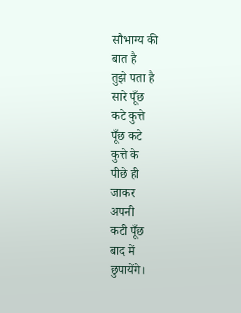सौभाग्य की
बात है
तुझे पता है
सारे पूँछ
कटे कुत्ते
पूँछ कटे
कुत्ते के
पीछे ही
जाकर
अपनी
कटी पूँछ
बाद में
छुपायेंगे।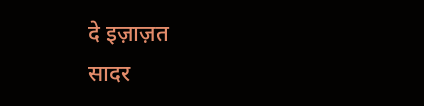दे इज़ाज़त
सादर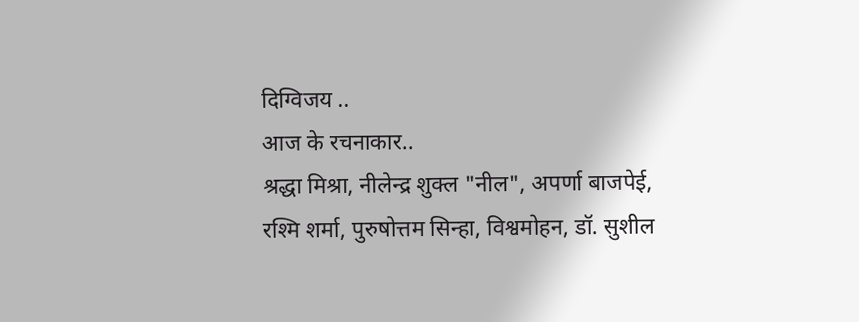दिग्विजय ..
आज के रचनाकार..
श्रद्धा मिश्रा, नीलेन्द्र शुक्ल "नील", अपर्णा बाजपेई,
रश्मि शर्मा, पुरुषोत्तम सिन्हा, विश्वमोहन, डॉ. सुशील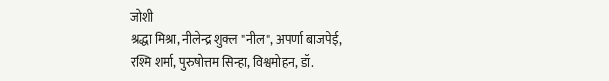जोशी
श्रद्धा मिश्रा, नीलेन्द्र शुक्ल "नील", अपर्णा बाजपेई,
रश्मि शर्मा, पुरुषोत्तम सिन्हा, विश्वमोहन, डॉ.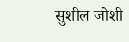सुशील जोशी